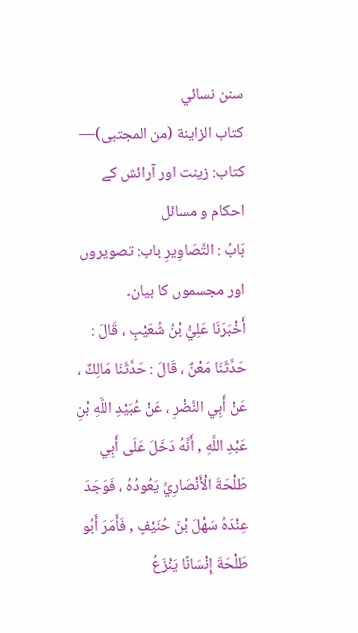سنن نسائي
كتاب الزاينة (من المجتبى)— کتاب: زینت اور آرائش کے احکام و مسائل
بَابُ : التَّصَاوِيرِ باب: تصویروں اور مجسموں کا بیان۔
أَخْبَرَنَا عَلِيُّ بْنُ شُعَيْبٍ ، قَالَ : حَدَّثَنَا مَعْنٌ ، قَالَ : حَدَّثَنَا مَالِكٌ ، عَنْ أَبِي النَّضْرِ ، عَنْ عُبَيْدِ اللَّهِ بْنِ عَبْدِ اللَّهِ , أَنَّهُ دَخَلَ عَلَى أَبِي طَلْحَةَ الْأَنْصَارِيِّ يَعُودُهُ ، فَوَجَدَ عِنْدَهُ سَهْلَ بْنَ حُنَيْفٍ , فَأَمَرَ أَبُو طَلْحَةَ إِنْسَانًا يَنْزَعُ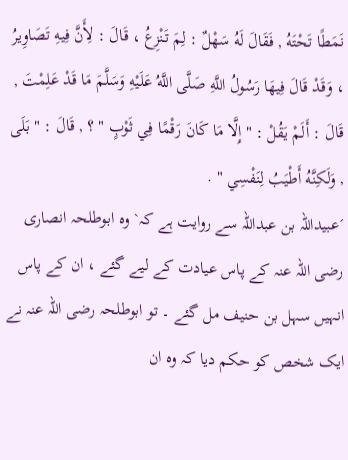نَمَطًا تَحْتَهُ , فَقَالَ لَهُ سَهْلٌ : لِمَ تَنْزِعُ ، قَالَ : لِأَنَّ فِيهِ تَصَاوِيرُ ، وَقَدْ قَالَ فِيهَا رَسُولُ اللَّهِ صَلَّى اللَّهُ عَلَيْهِ وَسَلَّمَ مَا قَدْ عَلِمْتَ , قَالَ : أَلَمْ يَقُلْ : " إِلَّا مَا كَانَ رَقْمًا فِي ثَوْبٍ " ؟ , قَالَ : " بَلَى , وَلَكِنَّهُ أَطْيَبُ لِنَفْسِي " .
´عبیداللہ بن عبداللہ سے روایت ہے کہ` وہ ابوطلحہ انصاری رضی اللہ عنہ کے پاس عیادت کے لیے گئے ، ان کے پاس انہیں سہل بن حنیف مل گئے ۔ تو ابوطلحہ رضی اللہ عنہ نے ایک شخص کو حکم دیا کہ وہ ان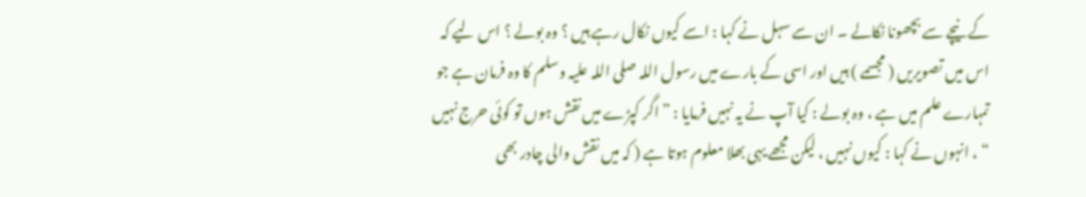کے نیچے سے بچھونا نکالے ۔ ان سے سہل نے کہا : اسے کیوں نکال رہے ہیں ؟ وہ بولے ؟ اس لیے کہ اس میں تصویریں ( مجسمے ) ہیں اور اسی کے بارے میں رسول اللہ صلی اللہ علیہ وسلم کا وہ فرمان ہے جو تمہارے علم میں ہے ، وہ بولے : کیا آپ نے یہ نہیں فرمایا : ” اگر کپڑے میں نقش ہوں تو کوئی حرج نہیں “ ، انہوں نے کہا : کیوں نہیں ، لیکن مجھے یہی بھلا معلوم ہوتا ہے ( کہ میں نقش والی چادر بھی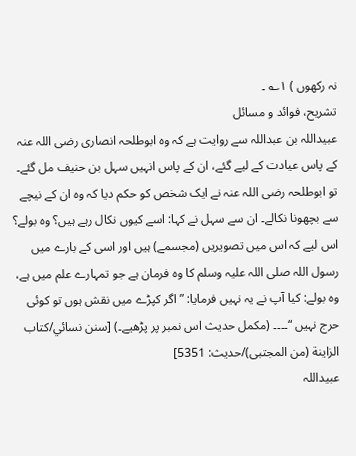نہ رکھوں ) ۱؎ ۔
تشریح، فوائد و مسائل
عبیداللہ بن عبداللہ سے روایت ہے کہ وہ ابوطلحہ انصاری رضی اللہ عنہ کے پاس عیادت کے لیے گئے، ان کے پاس انہیں سہل بن حنیف مل گئے۔ تو ابوطلحہ رضی اللہ عنہ نے ایک شخص کو حکم دیا کہ وہ ان کے نیچے سے بچھونا نکالے۔ ان سے سہل نے کہا: اسے کیوں نکال رہے ہیں؟ وہ بولے؟ اس لیے کہ اس میں تصویریں (مجسمے) ہیں اور اسی کے بارے میں رسول اللہ صلی اللہ علیہ وسلم کا وہ فرمان ہے جو تمہارے علم میں ہے، وہ بولے: کیا آپ نے یہ نہیں فرمایا: ” اگر کپڑے میں نقش ہوں تو کوئی حرج نہیں “۔۔۔۔ (مکمل حدیث اس نمبر پر پڑھیے۔) [سنن نسائي/كتاب الزاينة (من المجتبى)/حدیث: 5351]
عبیداللہ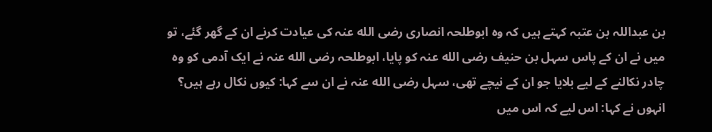بن عبداللہ بن عتبہ کہتے ہیں کہ وہ ابوطلحہ انصاری رضی الله عنہ کی عیادت کرنے ان کے گھر گئے، تو میں نے ان کے پاس سہل بن حنیف رضی الله عنہ کو پایا، ابوطلحہ رضی الله عنہ نے ایک آدمی کو وہ چادر نکالنے کے لیے بلایا جو ان کے نیچے تھی، سہل رضی الله عنہ نے ان سے کہا: کیوں نکال رہے ہیں؟ انہوں نے کہا: اس لیے کہ اس میں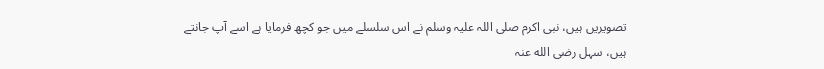تصویریں ہیں، نبی اکرم صلی اللہ علیہ وسلم نے اس سلسلے میں جو کچھ فرمایا ہے اسے آپ جانتے ہیں، سہل رضی الله عنہ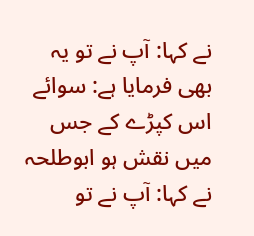نے کہا: آپ نے تو یہ بھی فرمایا ہے: سوائے اس کپڑے کے جس میں نقش ہو ابوطلحہ نے کہا: آپ نے تو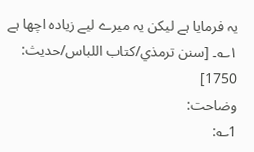یہ فرمایا ہے لیکن یہ میرے لیے زیادہ اچھا ہے ۱؎۔ [سنن ترمذي/كتاب اللباس/حدیث: 1750]
وضاحت:
1؎: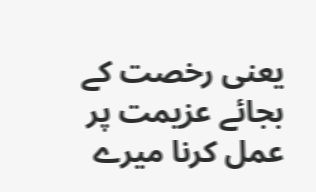یعنی رخصت کے بجائے عزیمت پر عمل کرنا میرے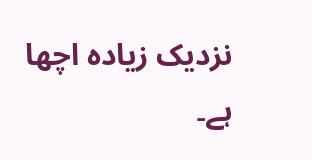نزدیک زیادہ اچھا ہے۔